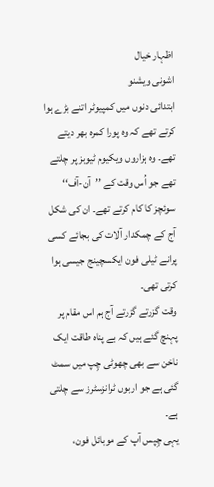اظہار خیال
اشونی ویشنو
ابتدائی دنوں میں کمپیوٹر اتنے بڑے ہوا کرتے تھے کہ وہ پورا کمرہ بھر دیتے تھے۔ وہ ہزاروں ویکیوم ٹیوبز پر چلتے تھے جو اُس وقت کے ’’آن-آف‘‘ سوئچز کا کام کرتے تھے۔ ان کی شکل آج کے چمکدار آلات کی بجائے کسی پرانے ٹیلی فون ایکسچینج جیسی ہوا کرتی تھی۔
وقت گزرتے گزرتے آج ہم اس مقام پر پہنچ گئے ہیں کہ بے پناہ طاقت ایک ناخن سے بھی چھوٹی چِپ میں سمٹ گئی ہے جو اربوں ٹرانزسٹرز سے چلتی ہے۔
یہی چِپس آپ کے موبائل فون،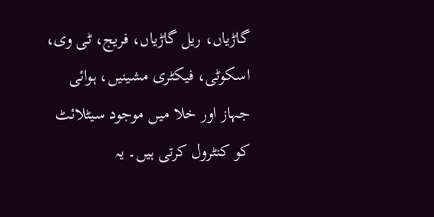گاڑیاں، ریل گاڑیاں، فریج، ٹی وی، اسکوٹی، فیکٹری مشینیں، ہوائی جہاز اور خلا میں موجود سیٹلائٹ کو کنٹرول کرتی ہیں۔ یہ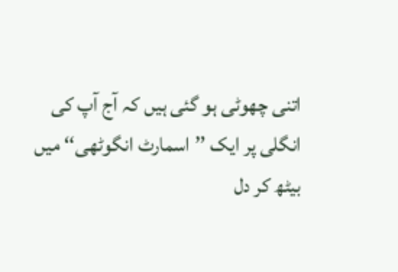اتنی چھوٹی ہو گئی ہیں کہ آج آپ کی انگلی پر ایک ’’اسمارٹ انگوٹھی‘‘ میں بیٹھ کر دل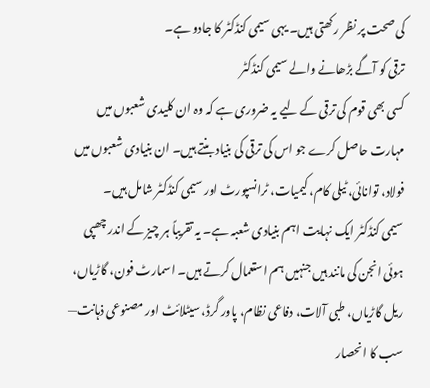کی صحت پر نظر رکھتی ہیں۔ یہی سیمی کنڈکٹر کا جادو ہے۔
ترقی کو آگے بڑھانے والے سیمی کنڈکٹر
کسی بھی قوم کی ترقی کے لیے یہ ضروری ہے کہ وہ ان کلیدی شعبوں میں مہارت حاصل کرے جو اس کی ترقی کی بنیاد بنتے ہیں۔ ان بنیادی شعبوں میں فولاد، توانائی، ٹیلی کام، کیمیات، ٹرانسپورٹ اور سیمی کنڈکٹر شامل ہیں۔
سیمی کنڈکٹر ایک نہایت اہم بنیادی شعبہ ہے۔ یہ تقریباً ہر چیز کے اندر چھپی ہوئی انجن کی مانند ہیں جنہیں ہم استعمال کرتے ہیں۔ اسمارٹ فون، گاڑیاں، ریل گاڑیاں، طبی آلات، دفاعی نظام، پاور گرڈ، سیٹلائٹ اور مصنوعی ذہانت— سب کا انحصار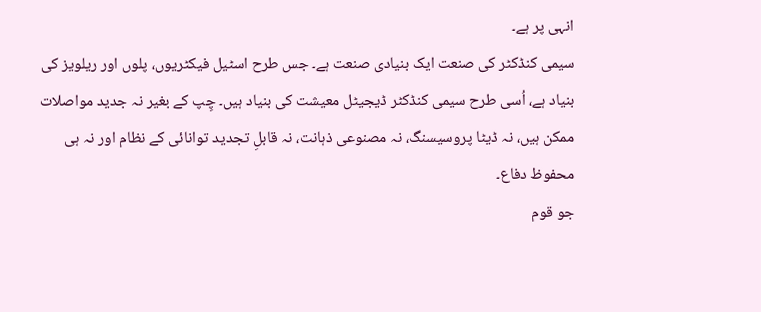انہی پر ہے۔
سیمی کنڈکٹر کی صنعت ایک بنیادی صنعت ہے۔ جس طرح اسٹیل فیکٹریوں، پلوں اور ریلویز کی بنیاد ہے، اُسی طرح سیمی کنڈکٹر ڈیجیٹل معیشت کی بنیاد ہیں۔ چِپ کے بغیر نہ جدید مواصلات ممکن ہیں، نہ ڈیٹا پروسیسنگ، نہ مصنوعی ذہانت، نہ قابلِ تجدید توانائی کے نظام اور نہ ہی محفوظ دفاع۔
جو قوم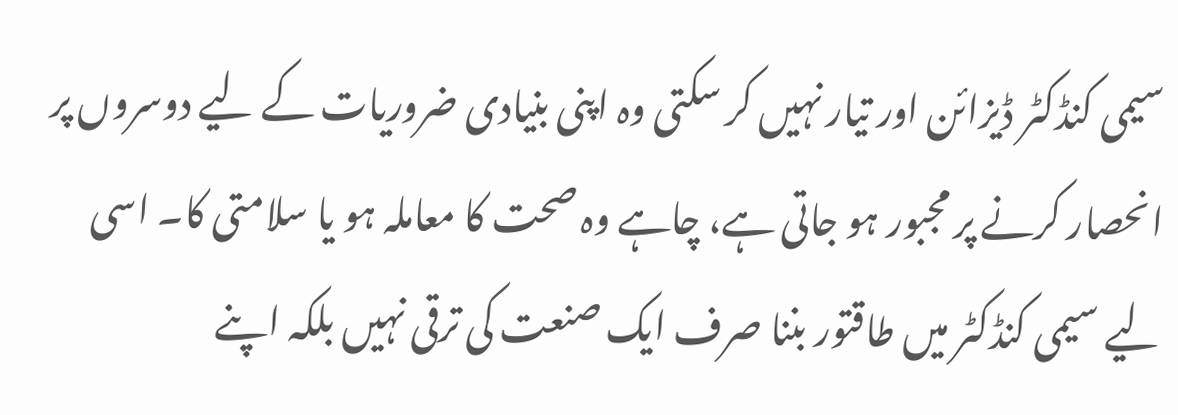سیمی کنڈکٹر ڈیزائن اور تیار نہیں کر سکتی وہ اپنی بنیادی ضروریات کے لیے دوسروں پر انحصار کرنے پر مجبور ہو جاتی ہے، چاہے وہ صحت کا معاملہ ہو یا سلامتی کا۔ اسی لیے سیمی کنڈکٹر میں طاقتور بننا صرف ایک صنعت کی ترقی نہیں بلکہ اپنے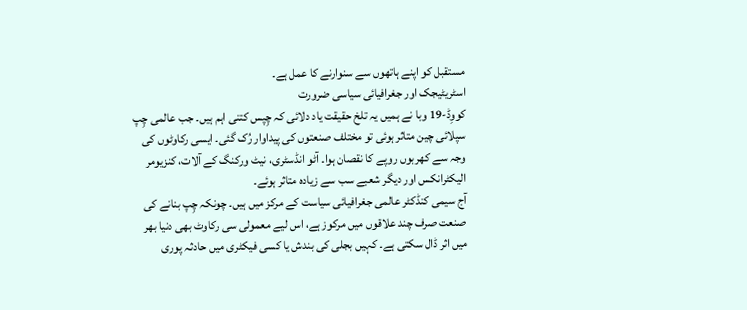مستقبل کو اپنے ہاتھوں سے سنوارنے کا عمل ہے۔
اسٹریٹیجک اور جغرافیائی سیاسی ضرورت
کووِڈ-19 وبا نے ہمیں یہ تلخ حقیقت یاد دلائی کہ چِپس کتنی اہم ہیں۔ جب عالمی چِپ سپلائی چین متاثر ہوئی تو مختلف صنعتوں کی پیداوار رُک گئی۔ ایسی رکاوٹوں کی وجہ سے کھربوں روپے کا نقصان ہوا۔ آٹو انڈسٹری، نیٹ ورکنگ کے آلات، کنزیومر الیکٹرانکس اور دیگر شعبے سب سے زیادہ متاثر ہوئے۔
آج سیمی کنڈکٹر عالمی جغرافیائی سیاست کے مرکز میں ہیں۔ چونکہ چِپ بنانے کی صنعت صرف چند علاقوں میں مرکوز ہے، اس لیے معمولی سی رکاوٹ بھی دنیا بھر میں اثر ڈال سکتی ہے۔ کہیں بجلی کی بندش یا کسی فیکٹری میں حادثہ پوری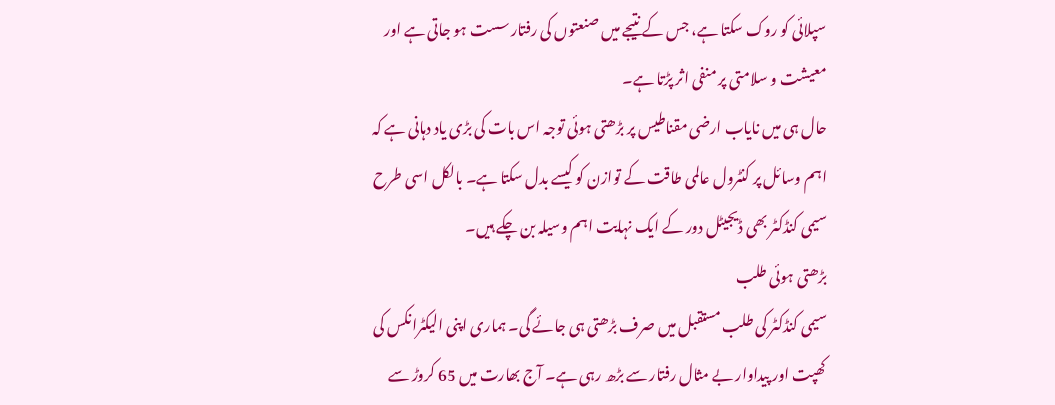سپلائی کو روک سکتا ہے، جس کے نتیجے میں صنعتوں کی رفتار سست ہو جاتی ہے اور معیشت و سلامتی پر منفی اثر پڑتا ہے۔
حال ہی میں نایاب ارضی مقناطیس پر بڑھتی ہوئی توجہ اس بات کی بڑی یاد دہانی ہے کہ اہم وسائل پر کنٹرول عالمی طاقت کے توازن کو کیسے بدل سکتا ہے۔ بالکل اسی طرح سیمی کنڈکٹر بھی ڈیجیٹل دور کے ایک نہایت اہم وسیلہ بن چکے ہیں۔
بڑھتی ہوئی طلب
سیمی کنڈکٹر کی طلب مستقبل میں صرف بڑھتی ہی جائے گی۔ ہماری اپنی الیکٹرانکس کی کھپت اور پیداوار بے مثال رفتار سے بڑھ رہی ہے۔ آج بھارت میں 65 کروڑ سے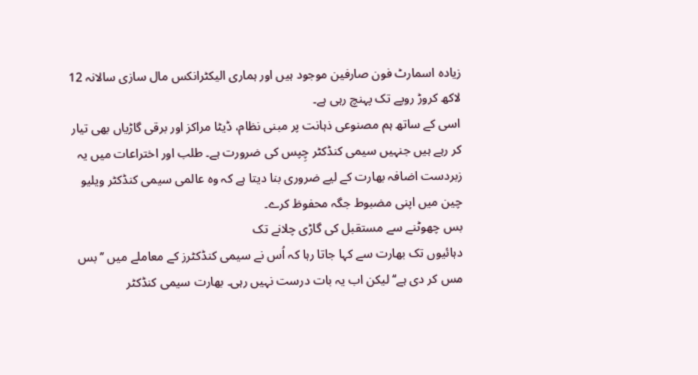زیادہ اسمارٹ فون صارفین موجود ہیں اور ہماری الیکٹرانکس مال سازی سالانہ 12 لاکھ کروڑ روپے تک پہنچ رہی ہے۔
اسی کے ساتھ ہم مصنوعی ذہانت پر مبنی نظام، ڈیٹا مراکز اور برقی گاڑیاں بھی تیار کر رہے ہیں جنہیں سیمی کنڈکٹر چِپس کی ضرورت ہے۔ طلب اور اختراعات میں یہ زبردست اضافہ بھارت کے لیے ضروری بنا دیتا ہے کہ وہ عالمی سیمی کنڈکٹر ویلیو چین میں اپنی مضبوط جگہ محفوظ کرے۔
بس چھوٹنے سے مستقبل کی گاڑی چلانے تک
دہائیوں تک بھارت سے کہا جاتا رہا کہ اُس نے سیمی کنڈکٹرز کے معاملے میں ’’بس مس کر دی ہے‘‘ لیکن اب یہ بات درست نہیں رہی۔ بھارت سیمی کنڈکٹر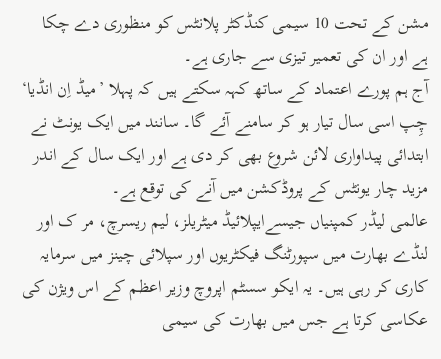مشن کے تحت 10 سیمی کنڈکٹر پلانٹس کو منظوری دے چکا ہے اور ان کی تعمیر تیزی سے جاری ہے۔
آج ہم پورے اعتماد کے ساتھ کہہ سکتے ہیں کہ پہلا ’میڈ اِن انڈیا‘ چِپ اسی سال تیار ہو کر سامنے آئے گا۔ سانند میں ایک یونٹ نے ابتدائی پیداواری لائن شروع بھی کر دی ہے اور ایک سال کے اندر مزید چار یونٹس کے پروڈکشن میں آنے کی توقع ہے۔
عالمی لیڈر کمپنیاں جیسےایپلائیڈ میٹریلز، لیم ریسرچ، مر ک اور لنڈے بھارت میں سپورٹنگ فیکٹریوں اور سپلائی چینز میں سرمایہ کاری کر رہی ہیں۔ یہ ایکو سسٹم اپروچ وزیر اعظم کے اس ویژن کی عکاسی کرتا ہے جس میں بھارت کی سیمی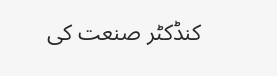کنڈکٹر صنعت کی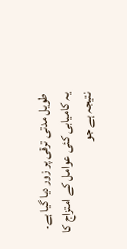طویل مدتی ترقی پر زور دیا گیا ہے۔
یہ کامیابی کئی عوامل کے امتزاج کا نتیجہ ہے جو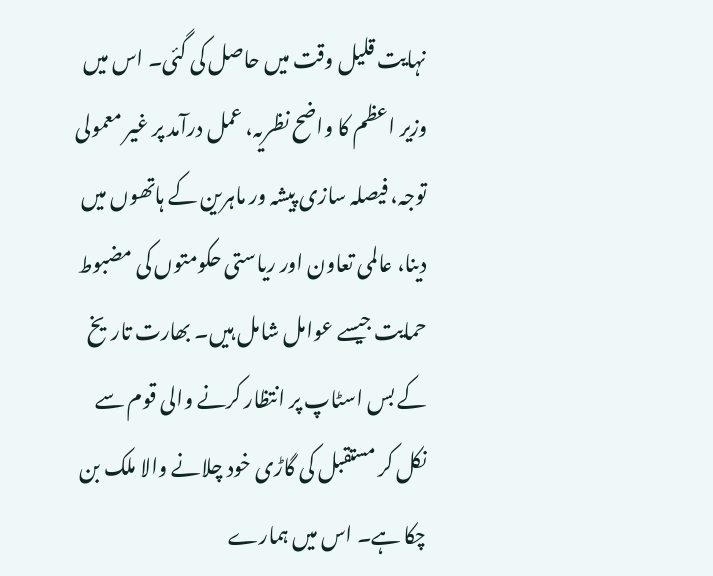نہایت قلیل وقت میں حاصل کی گئی۔ اس میں وزیر اعظم کا واضح نظریہ، عمل درآمد پر غیر معمولی توجہ، فیصلہ سازی پیشہ ور ماہرین کے ہاتھوں میں دینا، عالمی تعاون اور ریاستی حکومتوں کی مضبوط حمایت جیسے عوامل شامل ہیں۔ بھارت تاریخ کے بس اسٹاپ پر انتظار کرنے والی قوم سے نکل کر مستقبل کی گاڑی خود چلانے والا ملک بن چکا ہے۔ اس میں ہمارے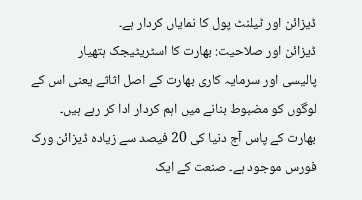ڈیزائن اور ٹیلنٹ پول کا نمایاں کردار ہے۔
ڈیزائن اور صلاحیت: بھارت کا اسٹریٹیجک ہتھیار
پالیسی اور سرمایہ کاری بھارت کے اصل اثاثے یعنی اس کے لوگوں کو مضبوط بنانے میں اہم کردار ادا کر رہے ہیں۔ بھارت کے پاس آج دنیا کی 20 فیصد سے زیادہ ڈیزائن ورک فورس موجود ہے۔ صنعت کے ایک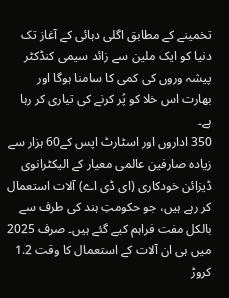تخمینے کے مطابق اگلی دہائی کے آغاز تک دنیا کو ایک ملین سے زائد سیمی کنڈکٹر پیشہ وروں کی کمی کا سامنا ہوگا اور بھارت اس خلا کو پُر کرنے کی تیاری کر رہا ہے۔
350 اداروں اور اسٹارٹ اپس کے60 ہزار سے زیادہ صارفین عالمی معیار کے الیکٹرانوی ڈیزائن خودکاری (ای ڈی اے) آلات استعمال کر رہے ہیں، جو حکومتِ ہند کی طرف سے بالکل مفت فراہم کیے گئے ہیں۔ صرف 2025 میں ہی ان آلات کے استعمال کا وقت 1.2 کروڑ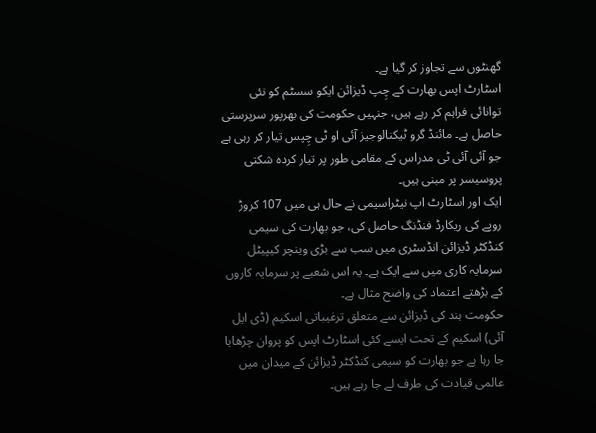گھنٹوں سے تجاوز کر گیا ہے۔
اسٹارٹ اپس بھارت کے چِپ ڈیزائن ایکو سسٹم کو نئی توانائی فراہم کر رہے ہیں، جنہیں حکومت کی بھرپور سرپرستی حاصل ہے۔ مائنڈ گرو ٹیکنالوجیز آئی او ٹی چِپس تیار کر رہی ہے جو آئی آئی ٹی مدراس کے مقامی طور پر تیار کردہ شکتی پروسیسر پر مبنی ہیں۔
ایک اور اسٹارٹ اپ نیٹراسیمی نے حال ہی میں 107 کروڑ روپے کی ریکارڈ فنڈنگ حاصل کی، جو بھارت کی سیمی کنڈکٹر ڈیزائن انڈسٹری میں سب سے بڑی وینچر کیپیٹل سرمایہ کاری میں سے ایک ہے۔ یہ اس شعبے پر سرمایہ کاروں کے بڑھتے اعتماد کی واضح مثال ہے۔
حکومت ہند کی ڈیزائن سے متعلق ترغیباتی اسکیم (ڈی ایل آئی) اسکیم کے تحت ایسے کئی اسٹارٹ اپس کو پروان چڑھایا جا رہا ہے جو بھارت کو سیمی کنڈکٹر ڈیزائن کے میدان میں عالمی قیادت کی طرف لے جا رہے ہیں۔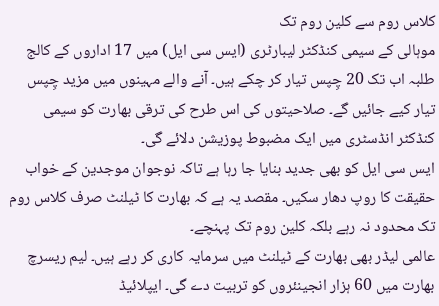کلاس روم سے کلین روم تک
موہالی کے سیمی کنڈکٹر لیبارٹری (ایس سی ایل) میں 17 اداروں کے کالج طلبہ اب تک 20 چِپس تیار کر چکے ہیں۔ آنے والے مہینوں میں مزید چِپس تیار کیے جائیں گے۔ صلاحیتوں کی اس طرح کی ترقی بھارت کو سیمی کنڈکٹر انڈسٹری میں ایک مضبوط پوزیشن دلائے گی۔
ایس سی ایل کو بھی جدید بنایا جا رہا ہے تاکہ نوجوان موجدین کے خواب حقیقت کا روپ دھار سکیں۔ مقصد یہ ہے کہ بھارت کا ٹیلنٹ صرف کلاس روم تک محدود نہ رہے بلکہ کلین روم تک پہنچے۔
عالمی لیڈر بھی بھارت کے ٹیلنٹ میں سرمایہ کاری کر رہے ہیں۔ لیم ریسرچ بھارت میں 60 ہزار انجینئروں کو تربیت دے گی۔ ایپلائیڈ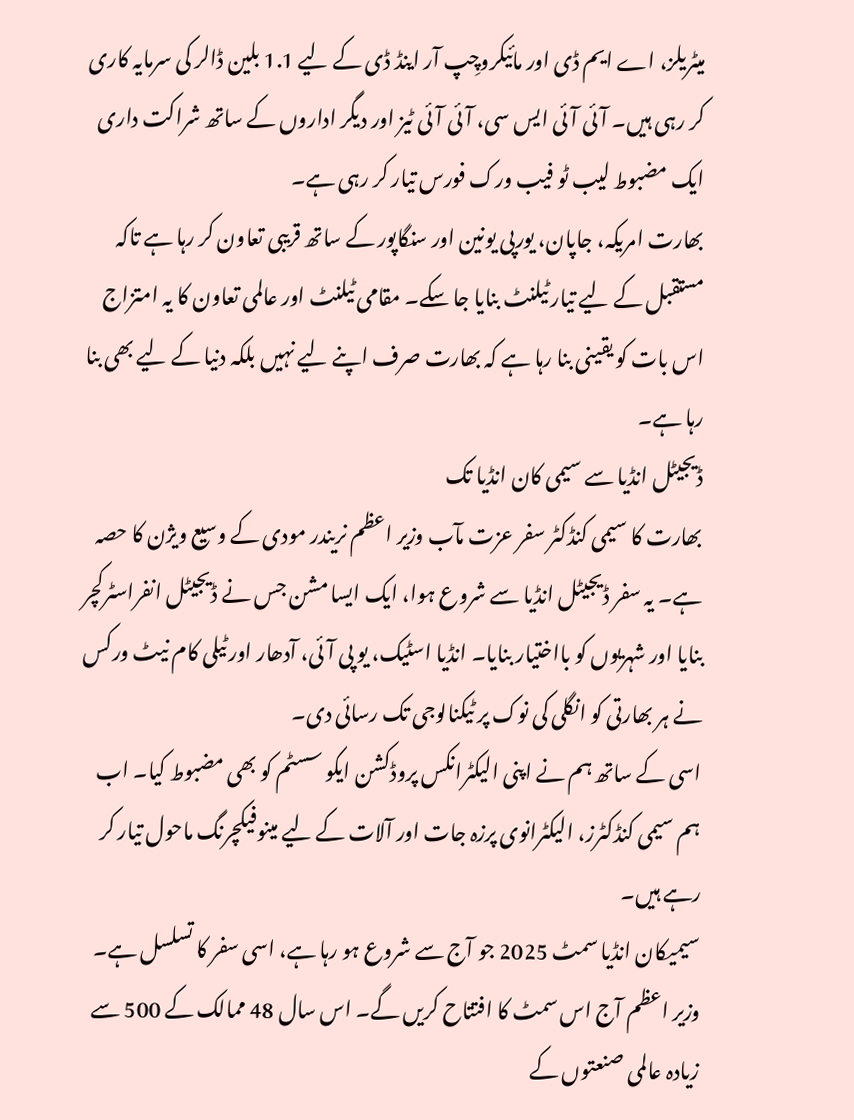میٹریلز، اے ایم ڈی اور مائیکروچِپ آر اینڈ ڈی کے لیے 1.1 بلین ڈالر کی سرمایہ کاری کر رہی ہیں۔ آئی آئی ایس سی، آئی آئی ٹیز اور دیگر اداروں کے ساتھ شراکت داری ایک مضبوط لیب ٹو فیب ورک فورس تیار کر رہی ہے۔
بھارت امریکہ، جاپان، یورپی یونین اور سنگاپور کے ساتھ قریبی تعاون کر رہا ہے تاکہ مستقبل کے لیے تیار ٹیلنٹ بنایا جا سکے۔ مقامی ٹیلنٹ اور عالمی تعاون کا یہ امتزاج اس بات کو یقینی بنا رہا ہے کہ بھارت صرف اپنے لیے نہیں بلکہ دنیا کے لیے بھی بنا رہا ہے۔
ڈیجیٹل انڈیا سے سیمی کان انڈیا تک
بھارت کا سیمی کنڈکٹر سفر عزت مآب وزیر اعظم نریندر مودی کے وسیع ویژن کا حصہ ہے۔ یہ سفر ڈیجیٹل انڈیا سے شروع ہوا، ایک ایسا مشن جس نے ڈیجیٹل انفراسٹرکچر بنایا اور شہریوں کو بااختیار بنایا۔ انڈیا اسٹیک، یو پی آئی، آدھار اور ٹیلی کام نیٹ ورکس نے ہر بھارتی کو انگلی کی نوک پر ٹیکنالوجی تک رسائی دی۔
اسی کے ساتھ ہم نے اپنی الیکٹرانکس پروڈکشن ایکو سسٹم کو بھی مضبوط کیا۔ اب ہم سیمی کنڈکٹرز، الیکٹرانوی پرزہ جات اور آلات کے لیے مینوفیکچرنگ ماحول تیار کر رہے ہیں۔
سیمیکان انڈیا سمٹ 2025 جو آج سے شروع ہو رہا ہے، اسی سفر کا تسلسل ہے۔ وزیر اعظم آج اس سمٹ کا افتتاح کریں گے۔ اس سال 48 ممالک کے 500 سے زیادہ عالمی صنعتوں کے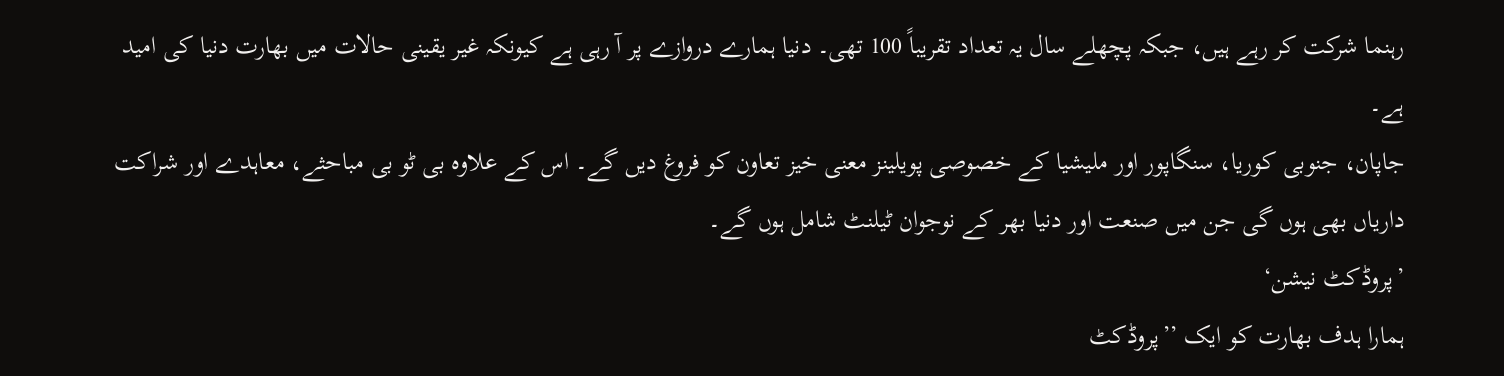رہنما شرکت کر رہے ہیں، جبکہ پچھلے سال یہ تعداد تقریباً 100 تھی۔ دنیا ہمارے دروازے پر آ رہی ہے کیونکہ غیر یقینی حالات میں بھارت دنیا کی امید ہے۔
جاپان، جنوبی کوریا، سنگاپور اور ملیشیا کے خصوصی پویلینز معنی خیز تعاون کو فروغ دیں گے۔ اس کے علاوہ بی ٹو بی مباحثے، معاہدے اور شراکت داریاں بھی ہوں گی جن میں صنعت اور دنیا بھر کے نوجوان ٹیلنٹ شامل ہوں گے۔
’پروڈکٹ نیشن‘
ہمارا ہدف بھارت کو ایک ’’پروڈکٹ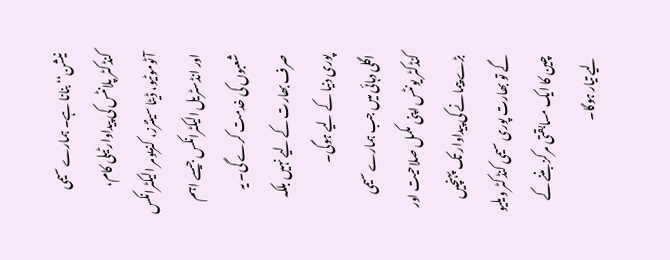نیشن‘‘ بنانا ہے۔ ہمارے سیمی کنڈکٹر پلانٹس کی پیداوار ٹیلی کام، آٹوموٹیو، ڈیٹا سینٹرز، کنزیومر الیکٹرانکس اور انڈسٹریل الیکٹرانکس جیسے اہم شعبوں کی خدمت کرے گی۔ یہ صرف بھارت کے لیے نہیں بلکہ پوری دنیا کے لیے ہوگی۔
اگلی دہائی میں جب ہمارے سیمی کنڈکٹر یونٹس اپنی مکمل صلاحیت اور بڑے پیمانے کی پیداوار تک پہنچیں گے تو بھارت پوری سیمی کنڈکٹر ویلیو چین کا ایک مسابقتی مرکز بننے کے لیے تیار ہوگا۔